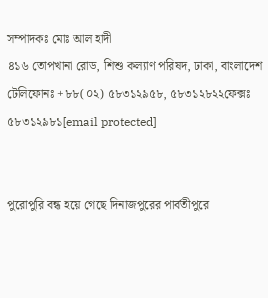সম্পাদকঃ মোঃ আল হাদী
৪১৬ তোপখানা রোড, শিশু কল্যাণ পরিষদ, ঢাকা, বাংলাদেশ
টেলিফোনঃ +৮৮(০২) ৫৮৩১২৯৫৮, ৫৮৩১২৮২২ফেক্সঃ ৫৮৩১২৯৮১[email protected]


পুরোপুরি বন্ধ হয়ে গেছে দিনাজপুরের পার্বতীপুরে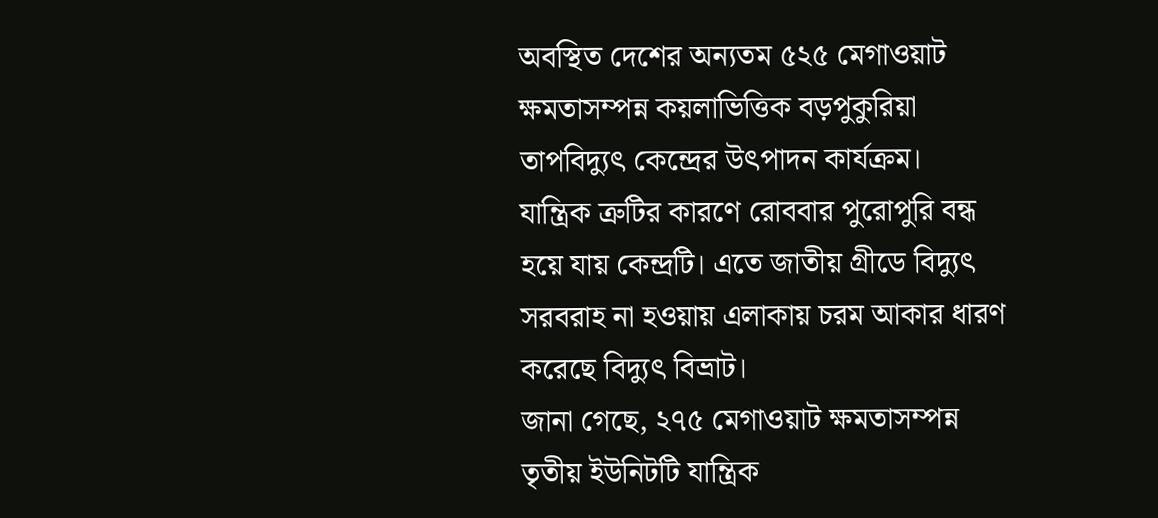অবস্থিত দেশের অন্যতম ৫২৫ মেগাওয়াট ক্ষমতাসম্পন্ন কয়লাভিত্তিক বড়পুকুরিয়া তাপবিদ্যুৎ কেন্দ্রের উৎপাদন কার্যক্রম।
যান্ত্রিক ত্রুটির কারণে রোববার পুরোপুরি বন্ধ হয়ে যায় কেন্দ্রটি। এতে জাতীয় গ্রীডে বিদ্যুৎ সরবরাহ না হওয়ায় এলাকায় চরম আকার ধারণ করেছে বিদ্যুৎ বিভ্রাট।
জানা গেছে, ২৭৫ মেগাওয়াট ক্ষমতাসম্পন্ন তৃতীয় ইউনিটটি যান্ত্রিক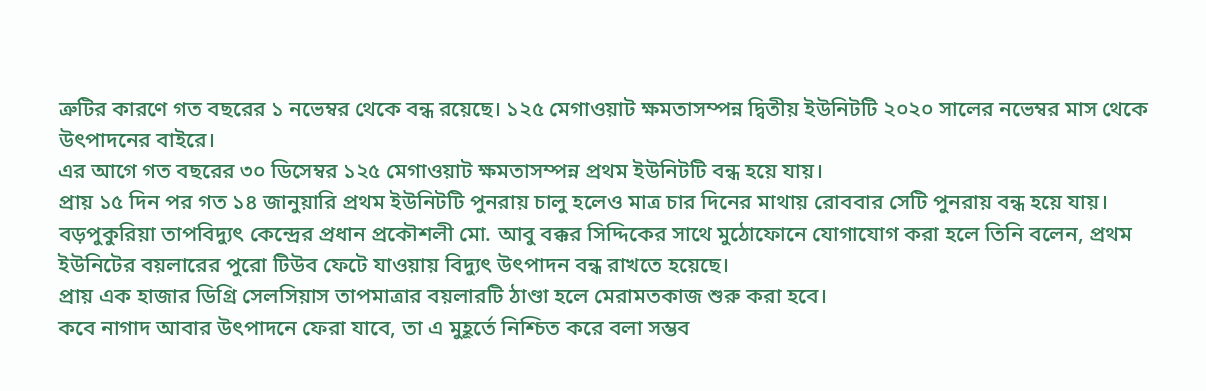ত্রুটির কারণে গত বছরের ১ নভেম্বর থেকে বন্ধ রয়েছে। ১২৫ মেগাওয়াট ক্ষমতাসম্পন্ন দ্বিতীয় ইউনিটটি ২০২০ সালের নভেম্বর মাস থেকে উৎপাদনের বাইরে।
এর আগে গত বছরের ৩০ ডিসেম্বর ১২৫ মেগাওয়াট ক্ষমতাসম্পন্ন প্রথম ইউনিটটি বন্ধ হয়ে যায়।
প্রায় ১৫ দিন পর গত ১৪ জানুয়ারি প্রথম ইউনিটটি পুনরায় চালু হলেও মাত্র চার দিনের মাথায় রোববার সেটি পুনরায় বন্ধ হয়ে যায়।
বড়পুকুরিয়া তাপবিদ্যুৎ কেন্দ্রের প্রধান প্রকৌশলী মো. আবু বক্কর সিদ্দিকের সাথে মুঠোফোনে যোগাযোগ করা হলে তিনি বলেন, প্রথম ইউনিটের বয়লারের পুরো টিউব ফেটে যাওয়ায় বিদ্যুৎ উৎপাদন বন্ধ রাখতে হয়েছে।
প্রায় এক হাজার ডিগ্রি সেলসিয়াস তাপমাত্রার বয়লারটি ঠাণ্ডা হলে মেরামতকাজ শুরু করা হবে।
কবে নাগাদ আবার উৎপাদনে ফেরা যাবে, তা এ মুহূর্তে নিশ্চিত করে বলা সম্ভব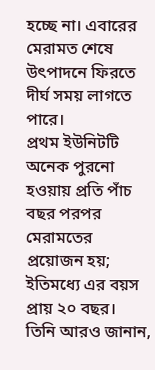হচ্ছে না। এবারের মেরামত শেষে উৎপাদনে ফিরতে দীর্ঘ সময় লাগতে পারে।
প্রথম ইউনিটটি অনেক পুরনো হওয়ায় প্রতি পাঁচ বছর পরপর মেরামতের প্রয়োজন হয়; ইতিমধ্যে এর বয়স প্রায় ২০ বছর।
তিনি আরও জানান,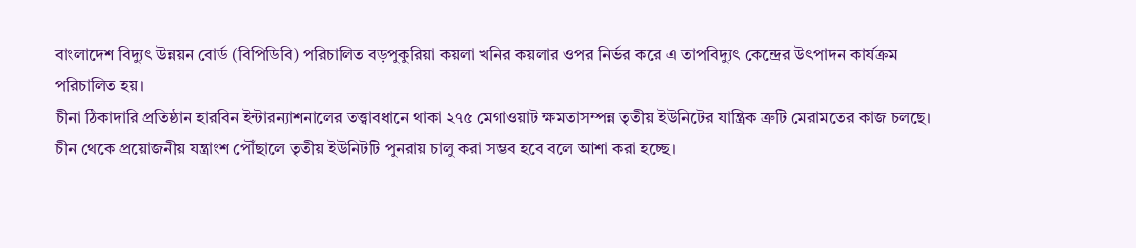বাংলাদেশ বিদ্যুৎ উন্নয়ন বোর্ড (বিপিডিবি) পরিচালিত বড়পুকুরিয়া কয়লা খনির কয়লার ওপর নির্ভর করে এ তাপবিদ্যুৎ কেন্দ্রের উৎপাদন কার্যক্রম পরিচালিত হয়।
চীনা ঠিকাদারি প্রতিষ্ঠান হারবিন ইন্টারন্যাশনালের তত্ত্বাবধানে থাকা ২৭৫ মেগাওয়াট ক্ষমতাসম্পন্ন তৃতীয় ইউনিটের যান্ত্রিক ত্রুটি মেরামতের কাজ চলছে।
চীন থেকে প্রয়োজনীয় যন্ত্রাংশ পৌঁছালে তৃতীয় ইউনিটটি পুনরায় চালু করা সম্ভব হবে বলে আশা করা হচ্ছে।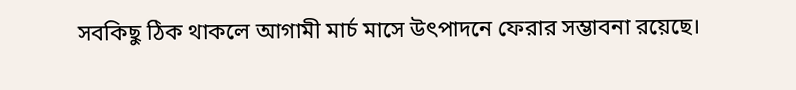সবকিছু ঠিক থাকলে আগামী মার্চ মাসে উৎপাদনে ফেরার সম্ভাবনা রয়েছে।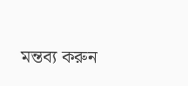মন্তব্য করুন